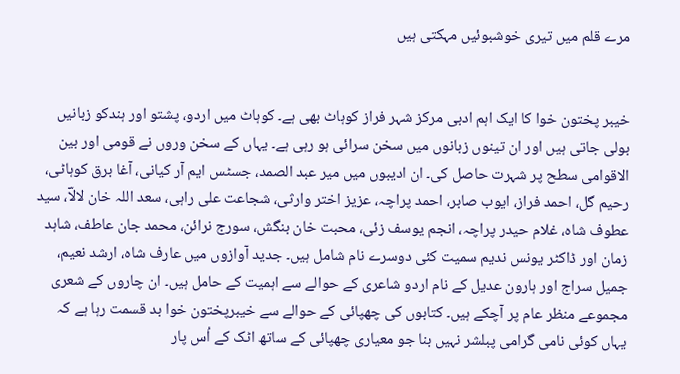مرے قلم میں تیری خوشبوئیں مہکتی ہیں


خیبر پختون خوا کا ایک اہم ادبی مرکز شہر فراز کوہاٹ بھی ہے۔ کوہاٹ میں اردو، پشتو اور ہندکو زبانیں بولی جاتی ہیں اور ان تینوں زبانوں میں سخن سرائی ہو رہی ہے۔ یہاں کے سخن وروں نے قومی اور بین الاقوامی سطح پر شہرت حاصل کی۔ ان ادیبوں میں میر عبد الصمد، جسٹس ایم آر کیانی، آغا برق کوہاٹی، رحیم گل، احمد فراز، ایوب صابر، احمد پراچہ، عزیز اختر وارثی، شجاعت علی راہی، سعد اللہ خان لالاؔ، سید عطوف شاہ، غلام حیدر پراچہ، انجم یوسف زئی، محبت خان بنگش، سورج نرائن، محمد جان عاطف، شاہد زمان اور ڈاکٹر یونس ندیم سمیت کئی دوسرے نام شامل ہیں۔ جدید آوازوں میں عارف شاہ، ارشد نعیم، جمیل سراج اور ہارون عدیل کے نام اردو شاعری کے حوالے سے اہمیت کے حامل ہیں۔ ان چاروں کے شعری مجموعے منظر عام پر آچکے ہیں۔ کتابوں کی چھپائی کے حوالے سے خیبرپختون خوا بد قسمت رہا ہے کہ یہاں کوئی نامی گرامی پبلشر نہیں بنا جو معیاری چھپائی کے ساتھ اٹک کے اُس پار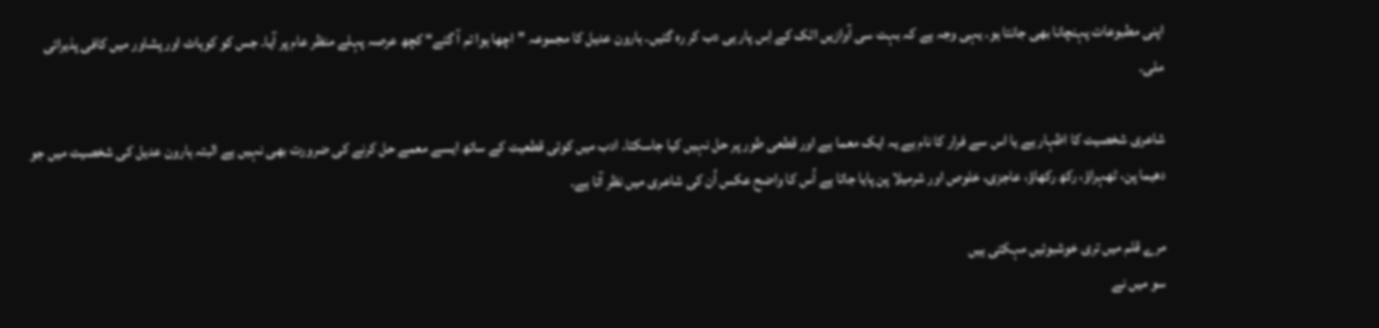اپنی مطبوعات پہنچانا بھی جانتا ہو۔ یہی وجہ ہے کہ بہت سی آوازیں اٹک کے اِس پار ہی دب کر رہ گئیں۔ ہارون عدیل کا مجموعہ ”اچھا ہوا تم آ گئے“ کچھ عرصہ پہلے منظر عام پر آیا۔ جس کو کوہاٹ اور پشاور میں کافی پذیرائی ملی۔

شاعری شخصیت کا اظہار ہے یا اس سے فرار کا نام ہے یہ ایک معما ہے اور قطعی طور پر حل نہیں کیا جاسکتا۔ ادب میں کوئی قطعیت کے ساتھ ایسے معمے حل کرنے کی ضرورت بھی نہیں ہے البتہ ہارون عدیل کی شخصیت میں جو دھیما پن، ٹھہراؤ، رکھ رکھاؤ، عاجزی، خلوص اور شرمیلا پن پایا جاتا ہے اُس کا واضح عکس اُن کی شاعری میں نظر آتا ہے۔

مرے قلم میں تری خوشبوئیں مہکتی ہیں
سو میں نے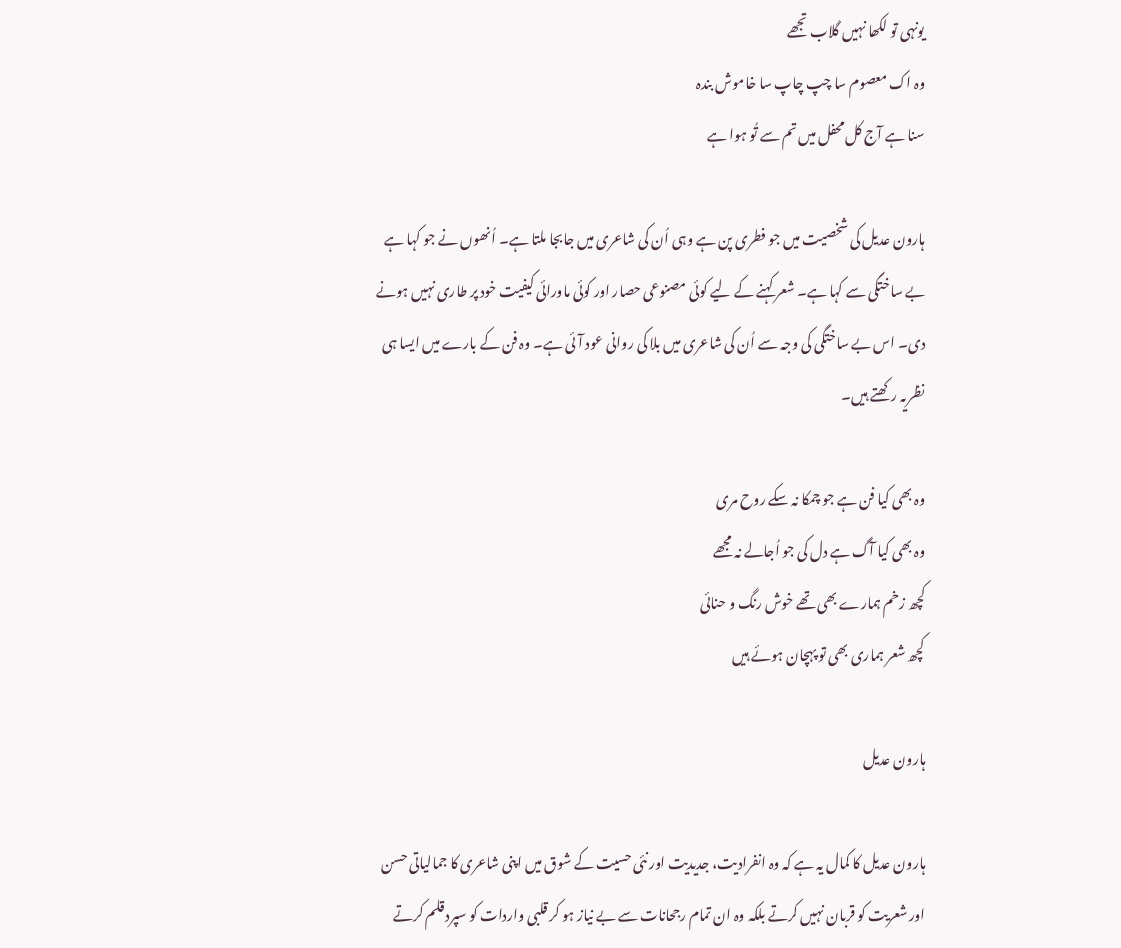یونہی تو لکھا نہیں گلاب تجھے
وہ اک معصوم سا چپ چاپ سا خاموش بندہ
سنا ہے آج کل محفل میں تم سے تُو ہوا ہے

ہارون عدیل کی شخصیت میں جو فطری پن ہے وہی اُن کی شاعری میں جابجا ملتا ہے۔ اُنھوں نے جو کہا ہے بے ساختگی سے کہا ہے۔ شعر کہنے کے لیے کوئی مصنوعی حصار اور کوئی ماورائی کیفیت خود پر طاری نہیں ہونے دی۔ اس بے ساختگی کی وجہ سے اُن کی شاعری میں بلا کی روانی عود آئی ہے۔ وہ فن کے بارے میں ایسا ہی نظریہ رکھتے ہیں۔

وہ بھی کیا فن ہے جو چمکا نہ سکے روح مری
وہ بھی کیا آگ ہے دل کی جو اُجالے نہ مجھے
کچھ زخم ہمارے بھی تھے خوش رنگ و حنائی
کچھ شعر ہماری بھی تو پہچان ہوئے ہیں

ہارون عدیل

ہارون عدیل کا کمال یہ ہے کہ وہ انفرادیت، جدیدیت اور نئی حسیت کے شوق میں اپنی شاعری کا جمالیاتی حسن اور شعریت کو قربان نہیں کرتے بلکہ وہ ان تمام رجحانات سے بے نیاز ہو کر قلبی واردات کو سپرد قلم کرتے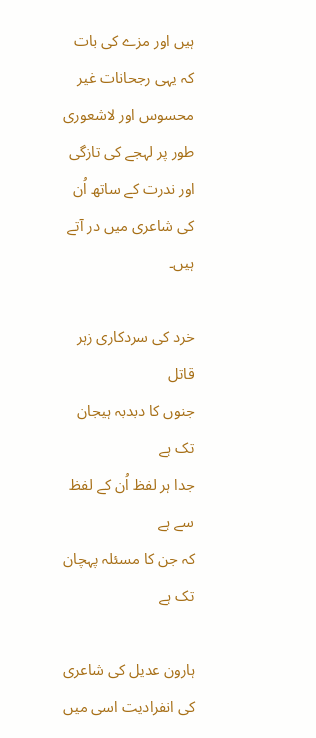ہیں اور مزے کی بات کہ یہی رجحانات غیر محسوس اور لاشعوری طور پر لہجے کی تازگی اور ندرت کے ساتھ اُن کی شاعری میں در آتے ہیں۔

خرد کی سردکاری زہر قاتل
جنوں کا دبدبہ ہیجان تک ہے
جدا ہر لفظ اُن کے لفظ سے ہے
کہ جن کا مسئلہ پہچان تک ہے

ہارون عدیل کی شاعری کی انفرادیت اسی میں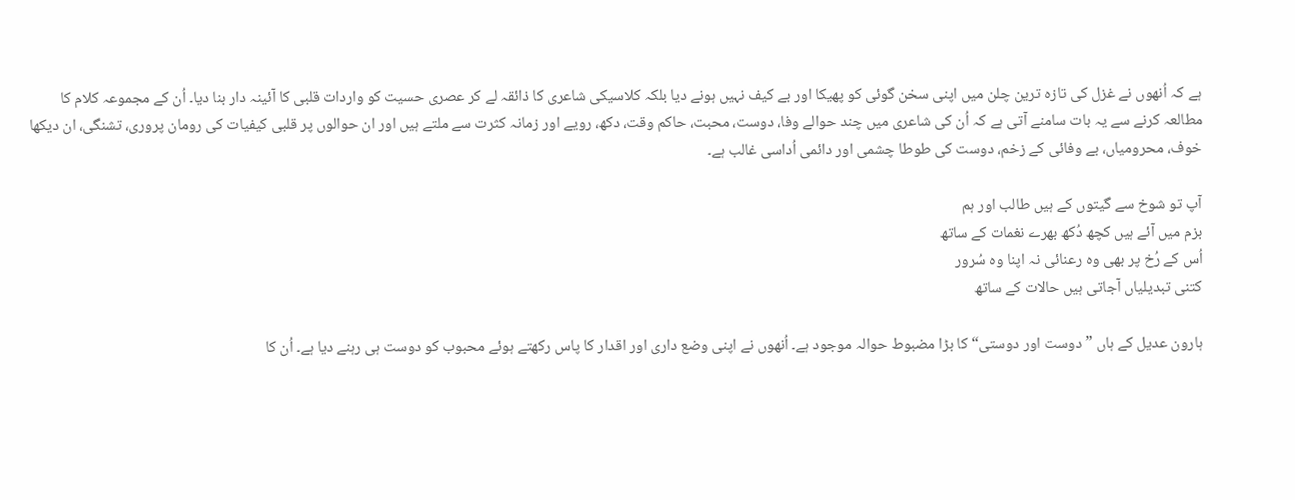ہے کہ اُنھوں نے غزل کی تازہ ترین چلن میں اپنی سخن گوئی کو پھیکا اور بے کیف نہیں ہونے دیا بلکہ کلاسیکی شاعری کا ذائقہ لے کر عصری حسیت کو واردات قلبی کا آئینہ دار بنا دیا۔ اُن کے مجموعہ کلام کا مطالعہ کرنے سے یہ بات سامنے آتی ہے کہ اُن کی شاعری میں چند حوالے وفا، دوست، محبت، حاکم وقت، دکھ، رویے اور زمانہ کثرت سے ملتے ہیں اور ان حوالوں پر قلبی کیفیات کی رومان پروری، تشنگی، ان دیکھا خوف، محرومیاں، بے وفائی کے زخم، دوست کی طوطا چشمی اور دائمی اُداسی غالب ہے۔

آپ تو شوخ سے گیتوں کے ہیں طالب اور ہم
بزم میں آئے ہیں کچھ دُکھ بھرے نغمات کے ساتھ
اُس کے رُخ پر بھی وہ رعنائی نہ اپنا وہ سُرور
کتنی تبدیلیاں آجاتی ہیں حالات کے ساتھ

ہارون عدیل کے ہاں ”دوست اور دوستی“ کا بڑا مضبوط حوالہ موجود ہے۔ اُنھوں نے اپنی وضع داری اور اقدار کا پاس رکھتے ہوئے محبوب کو دوست ہی رہنے دیا ہے۔ اُن کا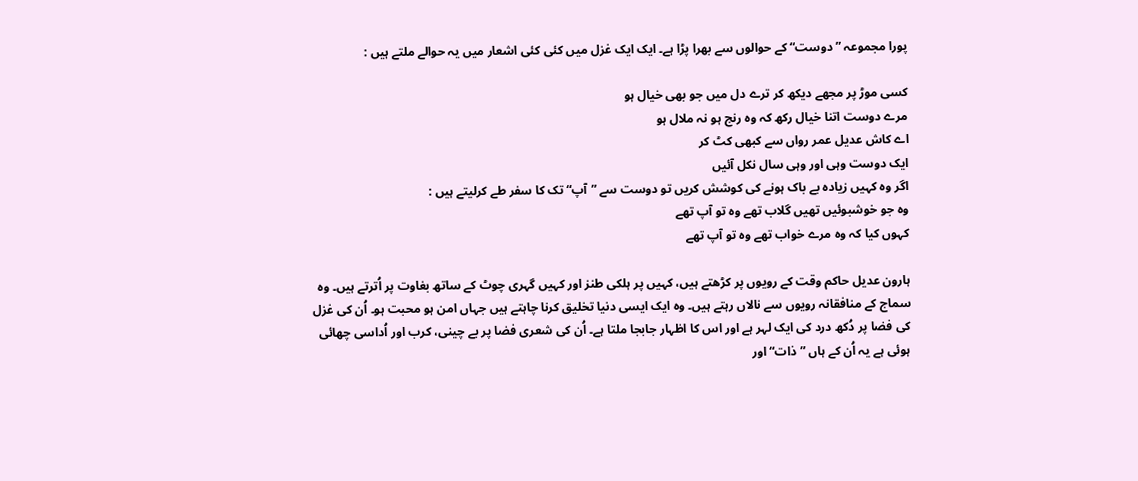پورا مجموعہ ”دوست“ کے حوالوں سے بھرا پڑا ہے۔ ایک ایک غزل میں کئی کئی اشعار میں یہ حوالے ملتے ہیں :

کسی موڑ پر مجھے دیکھ کر ترے دل میں جو بھی خیال ہو
مرے دوست اتنا خیال رکھ کہ وہ رنج ہو نہ ملال ہو
اے کاش عدیل عمر رواں سے کبھی کٹ کر
ایک دوست وہی اور وہی سال نکل آئیں
اگر وہ کہیں زیادہ بے باک ہونے کی کوشش کریں تو دوست سے ”آپ“ تک کا سفر طے کرلیتے ہیں :
وہ جو خوشبوئیں تھیں گلاب تھے وہ تو آپ تھے
کہوں کیا کہ وہ مرے خواب تھے وہ تو آپ تھے

ہارون عدیل حاکم وقت کے رویوں پر کڑھتے ہیں، کہیں پر ہلکی طنز اور کہیں گہری چوٹ کے ساتھ بغاوت پر اُترتے ہیں۔ وہ سماج کے منافقانہ رویوں سے نالاں رہتے ہیں۔ وہ ایک ایسی دنیا تخلیق کرنا چاہتے ہیں جہاں امن ہو محبت ہو۔ اُن کی غزل کی فضا پر دُکھ درد کی ایک لہر ہے اور اس کا اظہار جابجا ملتا ہے۔ اُن کی شعری فضا پر بے چینی، کرب اور اُداسی چھائی ہوئی ہے یہ اُن کے ہاں ”ذات“ اور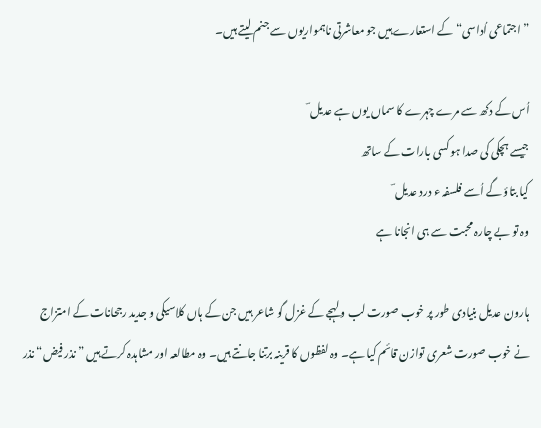”اجتماعی اُداسی“ کے استعارے ہیں جو معاشرتی ناہمواریوں سے جنم لیتے ہیں۔

اُس کے دکھ سے مرے چہرے کا سماں یوں ہے عدیل ؔ
جیسے ہچکی کی صدا ہو کسی بارات کے ساتھ
کیا بتاؤ گے اُسے فلسفہ ء درد عدیل ؔ
وہ تو بے چارہ محبت سے ہی انجانا ہے

ہارون عدیل بنیادی طور پر خوب صورت لب و لہجے کے غزل گو شاعر ہیں جن کے ہاں کلاسیکی و جدید رجحانات کے امتزاج نے خوب صورت شعری توازن قائم کیا ہے۔ وہ لفظوں کا قرینہ برتنا جانتے ہیں۔ وہ مطالعہ اور مشاہدہ کرتے ہیں ”نذر فیض“ نذر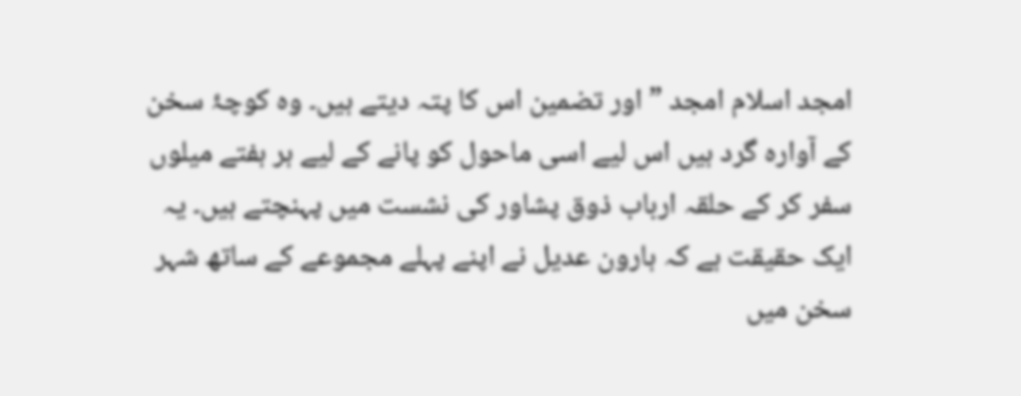امجد اسلام امجد ”اور تضمین اس کا پتہ دیتے ہیں۔ وہ کوچۂ سخن کے آوارہ گرد ہیں اس لیے اسی ماحول کو پانے کے لیے ہر ہفتے میلوں سفر کر کے حلقہ ارباب ذوق پشاور کی نشست میں پہنچتے ہیں۔ یہ ایک حقیقت ہے کہ ہارون عدیل نے اپنے پہلے مجموعے کے ساتھ شہر سخن میں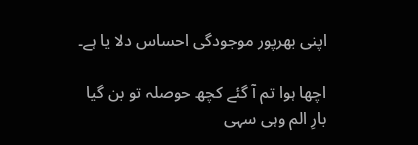اپنی بھرپور موجودگی احساس دلا یا ہے۔

اچھا ہوا تم آ گئے کچھ حوصلہ تو بن گیا
بارِ الم وہی سہی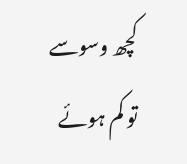کچھ وسوسے تو کم ہوئے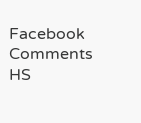Facebook Comments HS